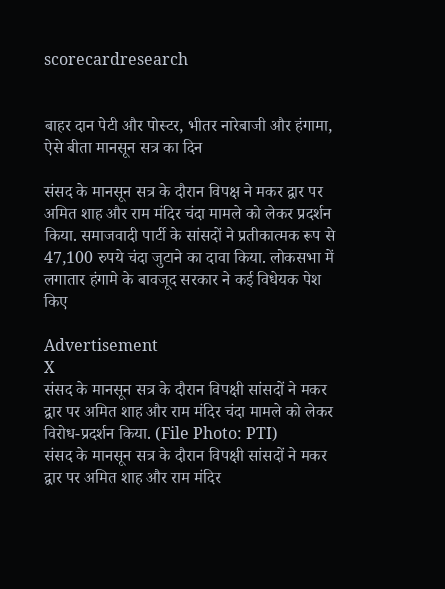scorecardresearch


बाहर दान पेटी और पोस्टर, भीतर नारेबाजी और हंगामा, ऐसे बीता मानसून सत्र का दिन

संसद के मानसून सत्र के दौरान विपक्ष ने मकर द्वार पर अमित शाह और राम मंदिर चंदा मामले को लेकर प्रदर्शन किया. समाजवादी पार्टी के सांसदों ने प्रतीकात्मक रूप से 47,100 रुपये चंदा जुटाने का दावा किया. लोकसभा में लगातार हंगामे के बावजूद सरकार ने कई विधेयक पेश किए

Advertisement
X
संसद के मानसून सत्र के दौरान विपक्षी सांसदों ने मकर द्वार पर अमित शाह और राम मंदिर चंदा मामले को लेकर विरोध-प्रदर्शन किया. (File Photo: PTI)
संसद के मानसून सत्र के दौरान विपक्षी सांसदों ने मकर द्वार पर अमित शाह और राम मंदिर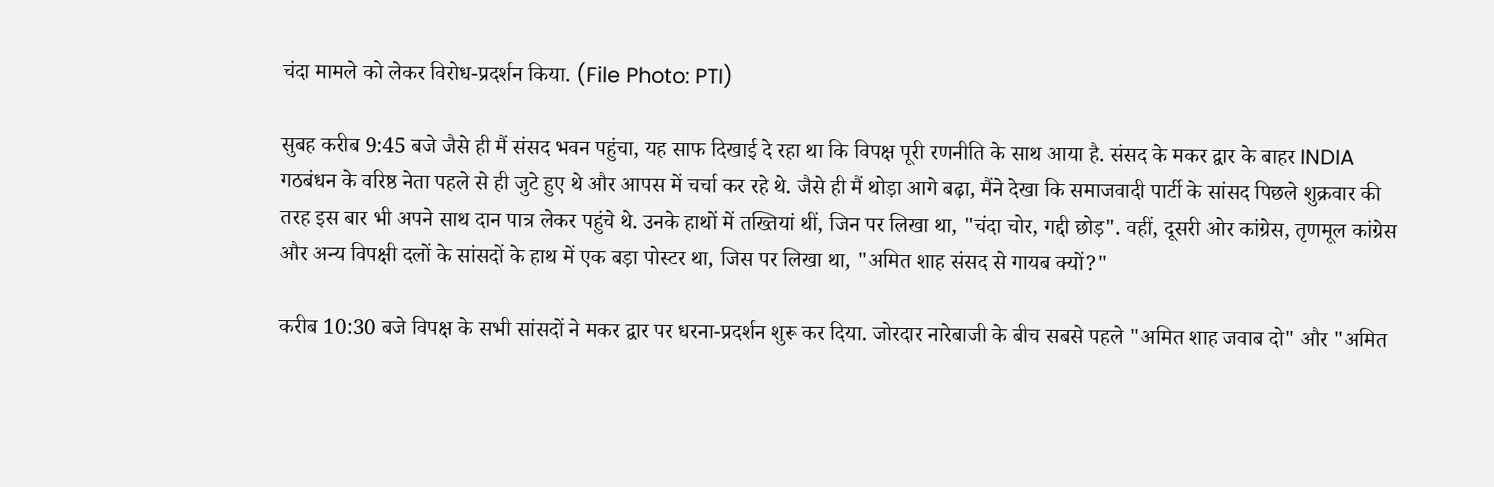चंदा मामले को लेकर विरोध-प्रदर्शन किया. (File Photo: PTI)

सुबह करीब 9:45 बजे जैसे ही मैं संसद भवन पहुंचा, यह साफ दिखाई दे रहा था कि विपक्ष पूरी रणनीति के साथ आया है. संसद के मकर द्वार के बाहर INDIA गठबंधन के वरिष्ठ नेता पहले से ही जुटे हुए थे और आपस में चर्चा कर रहे थे. जैसे ही मैं थोड़ा आगे बढ़ा, मैंने देखा कि समाजवादी पार्टी के सांसद पिछले शुक्रवार की तरह इस बार भी अपने साथ दान पात्र लेकर पहुंचे थे. उनके हाथों में तख्तियां थीं, जिन पर लिखा था, "चंदा चोर, गद्दी छोड़". वहीं, दूसरी ओर कांग्रेस, तृणमूल कांग्रेस और अन्य विपक्षी दलों के सांसदों के हाथ में एक बड़ा पोस्टर था, जिस पर लिखा था, "अमित शाह संसद से गायब क्यों?"

करीब 10:30 बजे विपक्ष के सभी सांसदों ने मकर द्वार पर धरना-प्रदर्शन शुरू कर दिया. जोरदार नारेबाजी के बीच सबसे पहले "अमित शाह जवाब दो" और "अमित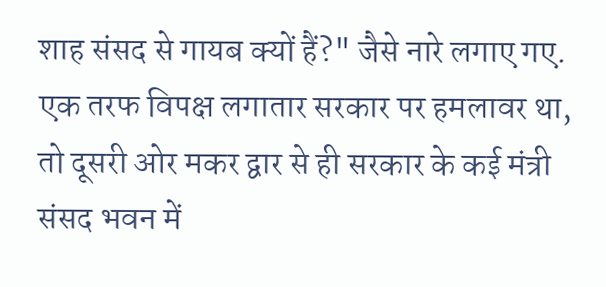शाह संसद से गायब क्यों हैं?" जैसे नारे लगाए गए. एक तरफ विपक्ष लगातार सरकार पर हमलावर था, तो दूसरी ओर मकर द्वार से ही सरकार के कई मंत्री संसद भवन में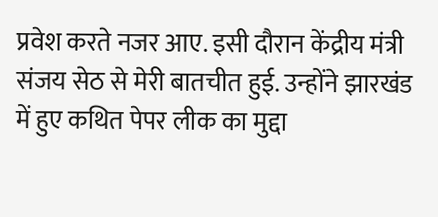प्रवेश करते नजर आए. इसी दौरान केंद्रीय मंत्री संजय सेठ से मेरी बातचीत हुई. उन्होंने झारखंड में हुए कथित पेपर लीक का मुद्दा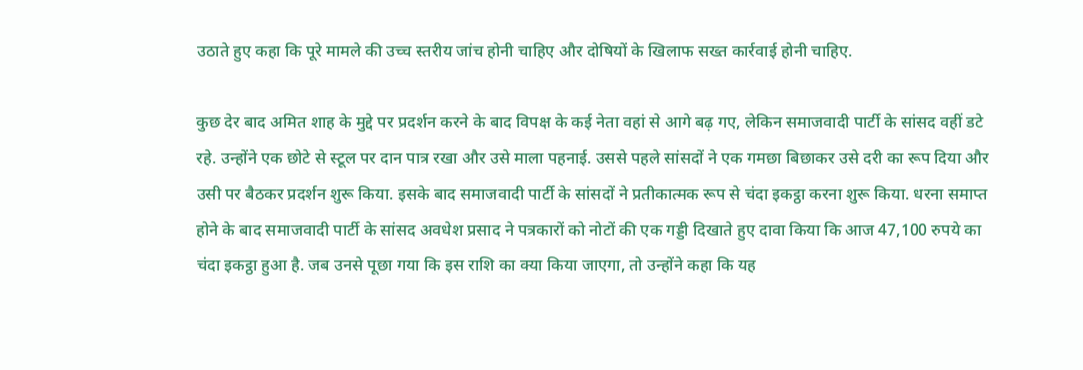उठाते हुए कहा कि पूरे मामले की उच्च स्तरीय जांच होनी चाहिए और दोषियों के खिलाफ सख्त कार्रवाई होनी चाहिए.

कुछ देर बाद अमित शाह के मुद्दे पर प्रदर्शन करने के बाद विपक्ष के कई नेता वहां से आगे बढ़ गए, लेकिन समाजवादी पार्टी के सांसद वहीं डटे रहे. उन्होंने एक छोटे से स्टूल पर दान पात्र रखा और उसे माला पहनाई. उससे पहले सांसदों ने एक गमछा बिछाकर उसे दरी का रूप दिया और उसी पर बैठकर प्रदर्शन शुरू किया. इसके बाद समाजवादी पार्टी के सांसदों ने प्रतीकात्मक रूप से चंदा इकट्ठा करना शुरू किया. धरना समाप्त होने के बाद समाजवादी पार्टी के सांसद अवधेश प्रसाद ने पत्रकारों को नोटों की एक गड्डी दिखाते हुए दावा किया कि आज 47,100 रुपये का चंदा इकट्ठा हुआ है. जब उनसे पूछा गया कि इस राशि का क्या किया जाएगा, तो उन्होंने कहा कि यह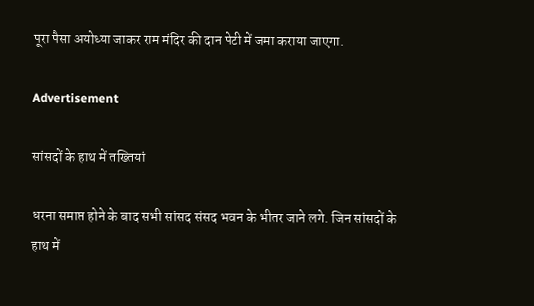पूरा पैसा अयोध्या जाकर राम मंदिर की दान पेटी में जमा कराया जाएगा.

Advertisement

सांसदों के हाथ में तख्तियां

धरना समाप्त होने के बाद सभी सांसद संसद भवन के भीतर जाने लगे. जिन सांसदों के हाथ में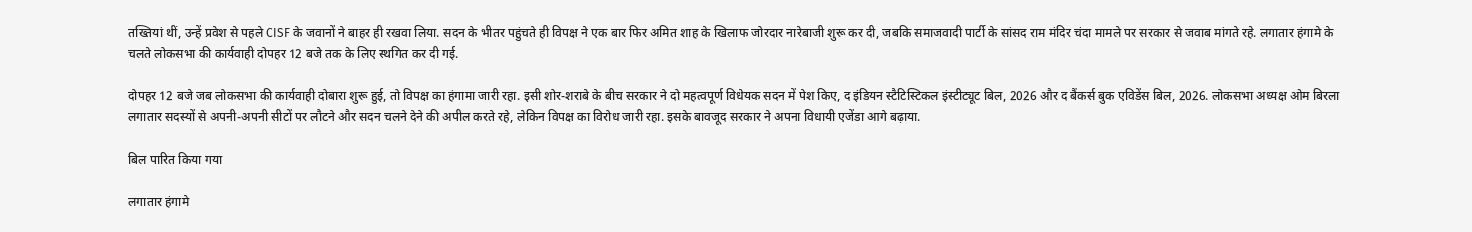तख्तियां थीं, उन्हें प्रवेश से पहले CISF के जवानों ने बाहर ही रखवा लिया. सदन के भीतर पहुंचते ही विपक्ष ने एक बार फिर अमित शाह के खिलाफ जोरदार नारेबाजी शुरू कर दी, जबकि समाजवादी पार्टी के सांसद राम मंदिर चंदा मामले पर सरकार से जवाब मांगते रहे. लगातार हंगामे के चलते लोकसभा की कार्यवाही दोपहर 12 बजे तक के लिए स्थगित कर दी गई.

दोपहर 12 बजे जब लोकसभा की कार्यवाही दोबारा शुरू हुई, तो विपक्ष का हंगामा जारी रहा. इसी शोर-शराबे के बीच सरकार ने दो महत्वपूर्ण विधेयक सदन में पेश किए, द इंडियन स्टैटिस्टिकल इंस्टीट्यूट बिल, 2026 और द बैंकर्स बुक एविडेंस बिल, 2026. लोकसभा अध्यक्ष ओम बिरला लगातार सदस्यों से अपनी-अपनी सीटों पर लौटने और सदन चलने देने की अपील करते रहे, लेकिन विपक्ष का विरोध जारी रहा. इसके बावजूद सरकार ने अपना विधायी एजेंडा आगे बढ़ाया.

बिल पारित किया गया

लगातार हंगामे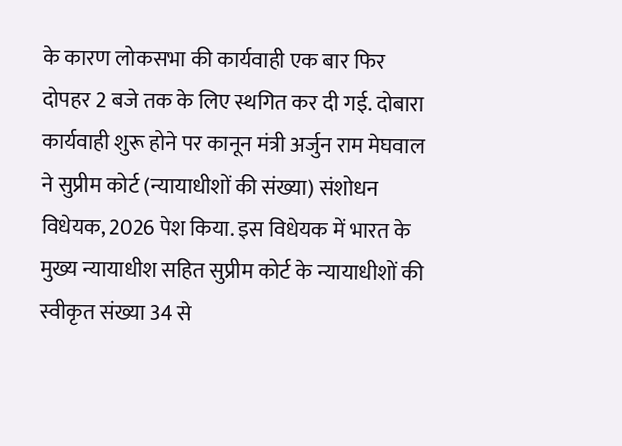के कारण लोकसभा की कार्यवाही एक बार फिर दोपहर 2 बजे तक के लिए स्थगित कर दी गई. दोबारा कार्यवाही शुरू होने पर कानून मंत्री अर्जुन राम मेघवाल ने सुप्रीम कोर्ट (न्यायाधीशों की संख्या) संशोधन विधेयक, 2026 पेश किया. इस विधेयक में भारत के मुख्य न्यायाधीश सहित सुप्रीम कोर्ट के न्यायाधीशों की स्वीकृत संख्या 34 से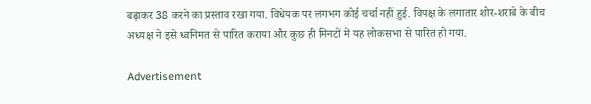बढ़ाकर 38 करने का प्रस्ताव रखा गया. विधेयक पर लगभग कोई चर्चा नहीं हुई. विपक्ष के लगातार शोर-शराबे के बीच अध्यक्ष ने इसे ध्वनिमत से पारित कराया और कुछ ही मिनटों में यह लोकसभा से पारित हो गया.

Advertisement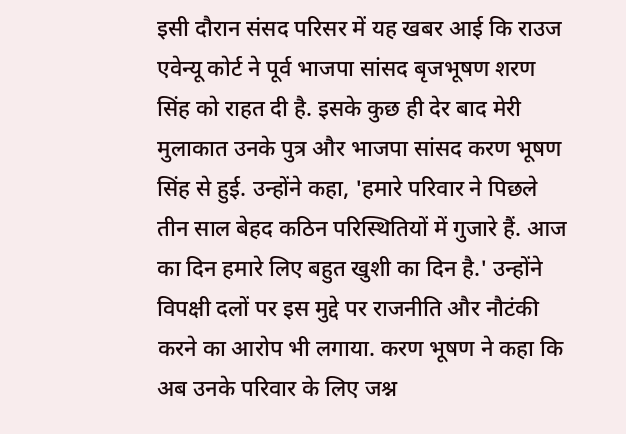इसी दौरान संसद परिसर में यह खबर आई कि राउज एवेन्यू कोर्ट ने पूर्व भाजपा सांसद बृजभूषण शरण सिंह को राहत दी है. इसके कुछ ही देर बाद मेरी मुलाकात उनके पुत्र और भाजपा सांसद करण भूषण सिंह से हुई. उन्होंने कहा, 'हमारे परिवार ने पिछले तीन साल बेहद कठिन परिस्थितियों में गुजारे हैं. आज का दिन हमारे लिए बहुत खुशी का दिन है.' उन्होंने विपक्षी दलों पर इस मुद्दे पर राजनीति और नौटंकी करने का आरोप भी लगाया. करण भूषण ने कहा कि अब उनके परिवार के लिए जश्न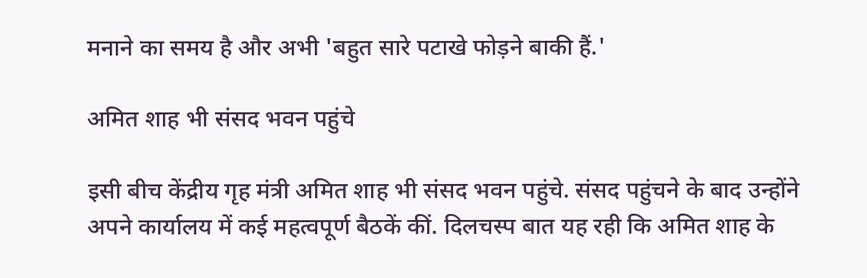मनाने का समय है और अभी 'बहुत सारे पटाखे फोड़ने बाकी हैं.'

अमित शाह भी संसद भवन पहुंचे

इसी बीच केंद्रीय गृह मंत्री अमित शाह भी संसद भवन पहुंचे. संसद पहुंचने के बाद उन्होंने अपने कार्यालय में कई महत्वपूर्ण बैठकें कीं. दिलचस्प बात यह रही कि अमित शाह के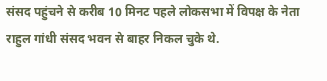संसद पहुंचने से करीब 10 मिनट पहले लोकसभा में विपक्ष के नेता राहुल गांधी संसद भवन से बाहर निकल चुके थे.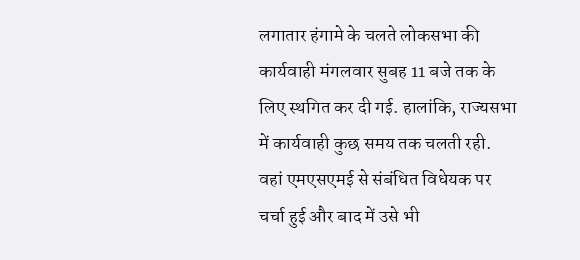लगातार हंगामे के चलते लोकसभा की कार्यवाही मंगलवार सुबह 11 बजे तक के लिए स्थगित कर दी गई. हालांकि, राज्यसभा में कार्यवाही कुछ समय तक चलती रही. वहां एमएसएमई से संबंधित विधेयक पर चर्चा हुई और बाद में उसे भी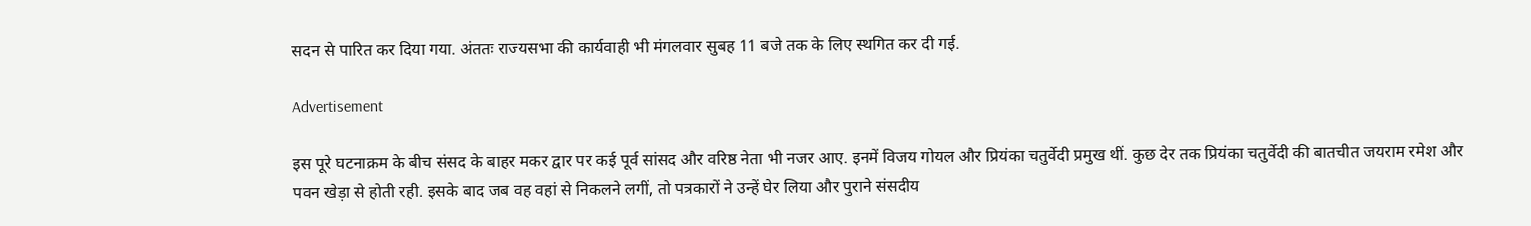सदन से पारित कर दिया गया. अंततः राज्यसभा की कार्यवाही भी मंगलवार सुबह 11 बजे तक के लिए स्थगित कर दी गई.

Advertisement

इस पूरे घटनाक्रम के बीच संसद के बाहर मकर द्वार पर कई पूर्व सांसद और वरिष्ठ नेता भी नजर आए. इनमें विजय गोयल और प्रियंका चतुर्वेदी प्रमुख थीं. कुछ देर तक प्रियंका चतुर्वेदी की बातचीत जयराम रमेश और पवन खेड़ा से होती रही. इसके बाद जब वह वहां से निकलने लगीं, तो पत्रकारों ने उन्हें घेर लिया और पुराने संसदीय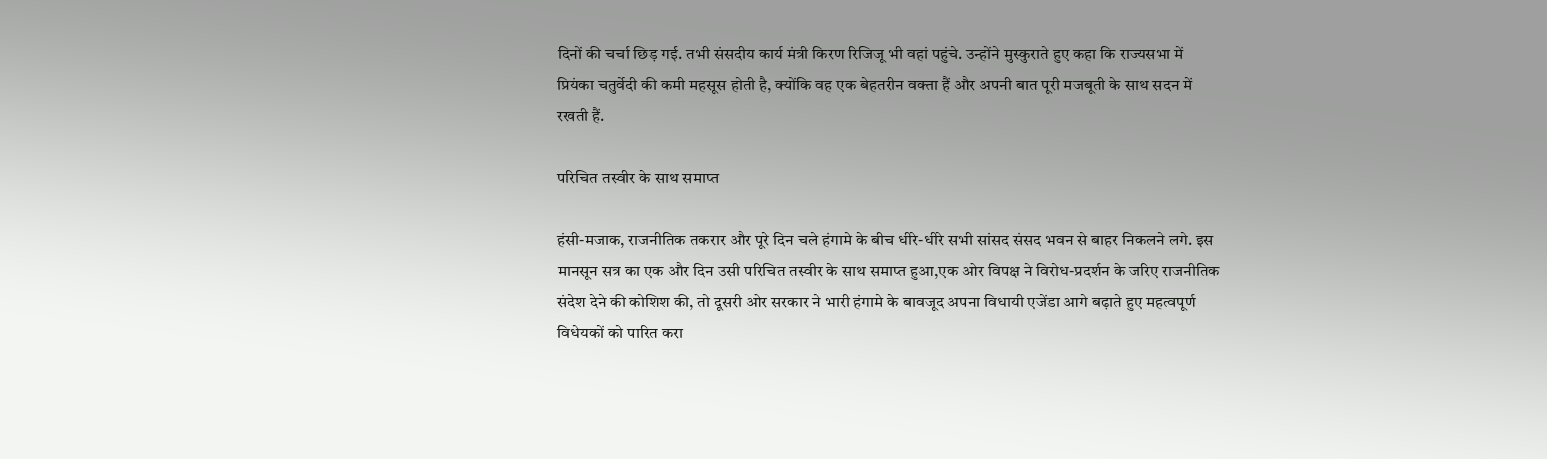दिनों की चर्चा छिड़ गई. तभी संसदीय कार्य मंत्री किरण रिजिजू भी वहां पहुंचे. उन्होंने मुस्कुराते हुए कहा कि राज्यसभा में प्रियंका चतुर्वेदी की कमी महसूस होती है, क्योंकि वह एक बेहतरीन वक्ता हैं और अपनी बात पूरी मजबूती के साथ सदन में रखती हैं.

परिचित तस्वीर के साथ समाप्त

हंसी-मजाक, राजनीतिक तकरार और पूरे दिन चले हंगामे के बीच धीरे-धीरे सभी सांसद संसद भवन से बाहर निकलने लगे. इस मानसून सत्र का एक और दिन उसी परिचित तस्वीर के साथ समाप्त हुआ,एक ओर विपक्ष ने विरोध-प्रदर्शन के जरिए राजनीतिक संदेश देने की कोशिश की, तो दूसरी ओर सरकार ने भारी हंगामे के बावजूद अपना विधायी एजेंडा आगे बढ़ाते हुए महत्वपूर्ण विधेयकों को पारित करा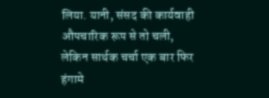लिया. यानी, संसद की कार्यवाही औपचारिक रूप से तो चली, लेकिन सार्थक चर्चा एक बार फिर हंगामे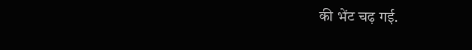की भेंट चढ़ गई.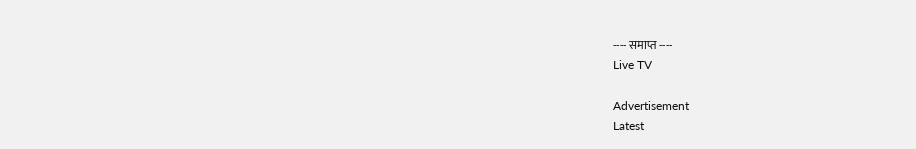---- समाप्त ----
Live TV

Advertisement
Latest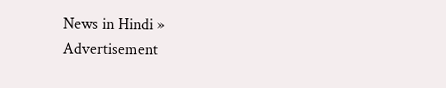News in Hindi »
Advertisement